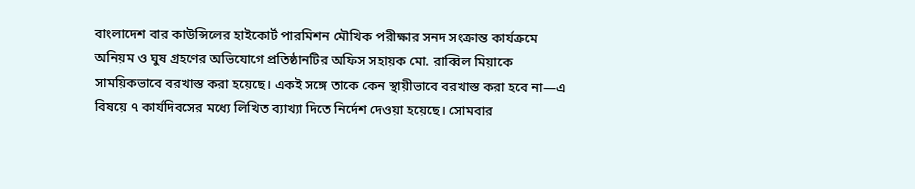বাংলাদেশ বার কাউন্সিলের হাইকোর্ট পারমিশন মৌখিক পরীক্ষার সনদ সংক্রান্ত কার্যক্রমে অনিয়ম ও ঘুষ গ্রহণের অভিযোগে প্রতিষ্ঠানটির অফিস সহায়ক মো. রাব্বিল মিয়াকে সাময়িকভাবে বরখাস্ত করা হয়েছে। একই সঙ্গে তাকে কেন স্থায়ীভাবে বরখাস্ত করা হবে না—এ বিষয়ে ৭ কার্যদিবসের মধ্যে লিখিত ব্যাখ্যা দিতে নির্দেশ দেওয়া হয়েছে। সোমবার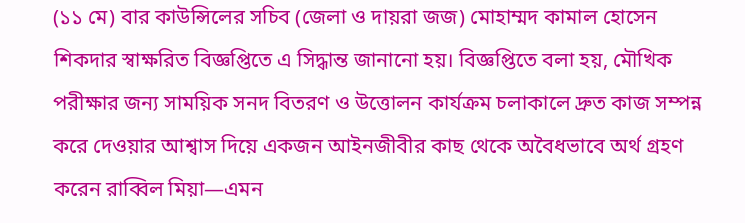(১১ মে) বার কাউন্সিলের সচিব (জেলা ও দায়রা জজ) মোহাম্মদ কামাল হোসেন শিকদার স্বাক্ষরিত বিজ্ঞপ্তিতে এ সিদ্ধান্ত জানানো হয়। বিজ্ঞপ্তিতে বলা হয়, মৌখিক পরীক্ষার জন্য সাময়িক সনদ বিতরণ ও উত্তোলন কার্যক্রম চলাকালে দ্রুত কাজ সম্পন্ন করে দেওয়ার আশ্বাস দিয়ে একজন আইনজীবীর কাছ থেকে অবৈধভাবে অর্থ গ্রহণ করেন রাব্বিল মিয়া—এমন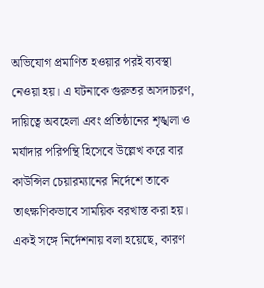অভিযোগ প্রমাণিত হওয়ার পরই ব্যবস্থা নেওয়া হয়। এ ঘটনাকে গুরুতর অসদাচরণ, দায়িত্বে অবহেলা এবং প্রতিষ্ঠানের শৃঙ্খলা ও মর্যাদার পরিপন্থি হিসেবে উল্লেখ করে বার কাউন্সিল চেয়ারম্যানের নির্দেশে তাকে তাৎক্ষণিকভাবে সাময়িক বরখাস্ত করা হয়। একই সঙ্গে নির্দেশনায় বলা হয়েছে, কারণ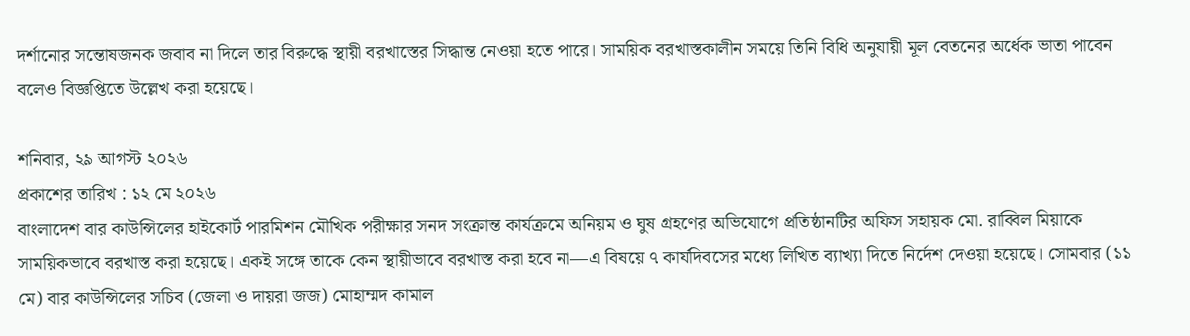দর্শানোর সন্তোষজনক জবাব না দিলে তার বিরুদ্ধে স্থায়ী বরখাস্তের সিদ্ধান্ত নেওয়া হতে পারে। সাময়িক বরখাস্তকালীন সময়ে তিনি বিধি অনুযায়ী মূল বেতনের অর্ধেক ভাতা পাবেন বলেও বিজ্ঞপ্তিতে উল্লেখ করা হয়েছে।

শনিবার, ২৯ আগস্ট ২০২৬
প্রকাশের তারিখ : ১২ মে ২০২৬
বাংলাদেশ বার কাউন্সিলের হাইকোর্ট পারমিশন মৌখিক পরীক্ষার সনদ সংক্রান্ত কার্যক্রমে অনিয়ম ও ঘুষ গ্রহণের অভিযোগে প্রতিষ্ঠানটির অফিস সহায়ক মো. রাব্বিল মিয়াকে সাময়িকভাবে বরখাস্ত করা হয়েছে। একই সঙ্গে তাকে কেন স্থায়ীভাবে বরখাস্ত করা হবে না—এ বিষয়ে ৭ কার্যদিবসের মধ্যে লিখিত ব্যাখ্যা দিতে নির্দেশ দেওয়া হয়েছে। সোমবার (১১ মে) বার কাউন্সিলের সচিব (জেলা ও দায়রা জজ) মোহাম্মদ কামাল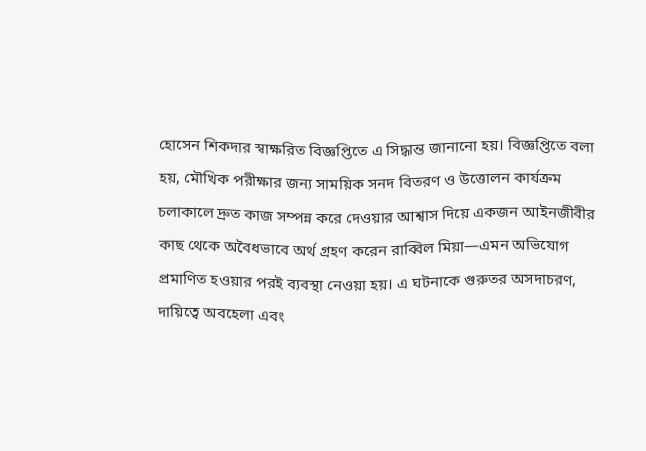হোসেন শিকদার স্বাক্ষরিত বিজ্ঞপ্তিতে এ সিদ্ধান্ত জানানো হয়। বিজ্ঞপ্তিতে বলা হয়, মৌখিক পরীক্ষার জন্য সাময়িক সনদ বিতরণ ও উত্তোলন কার্যক্রম চলাকালে দ্রুত কাজ সম্পন্ন করে দেওয়ার আশ্বাস দিয়ে একজন আইনজীবীর কাছ থেকে অবৈধভাবে অর্থ গ্রহণ করেন রাব্বিল মিয়া—এমন অভিযোগ প্রমাণিত হওয়ার পরই ব্যবস্থা নেওয়া হয়। এ ঘটনাকে গুরুতর অসদাচরণ, দায়িত্বে অবহেলা এবং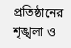প্রতিষ্ঠানের শৃঙ্খলা ও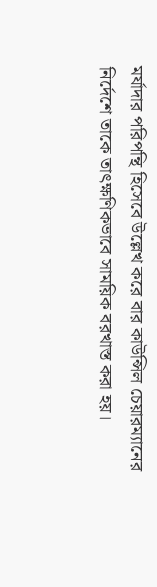মর্যাদার পরিপন্থি হিসেবে উল্লেখ করে বার কাউন্সিল চেয়ারম্যানের নির্দেশে তাকে তাৎক্ষণিকভাবে সাময়িক বরখাস্ত করা হয়।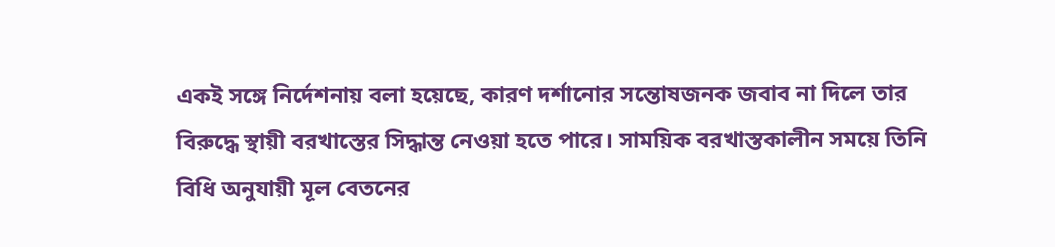একই সঙ্গে নির্দেশনায় বলা হয়েছে, কারণ দর্শানোর সন্তোষজনক জবাব না দিলে তার বিরুদ্ধে স্থায়ী বরখাস্তের সিদ্ধান্ত নেওয়া হতে পারে। সাময়িক বরখাস্তকালীন সময়ে তিনি বিধি অনুযায়ী মূল বেতনের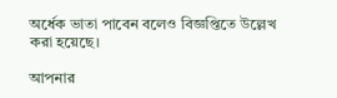অর্ধেক ভাতা পাবেন বলেও বিজ্ঞপ্তিতে উল্লেখ করা হয়েছে।

আপনার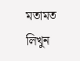মতামত লিখুন